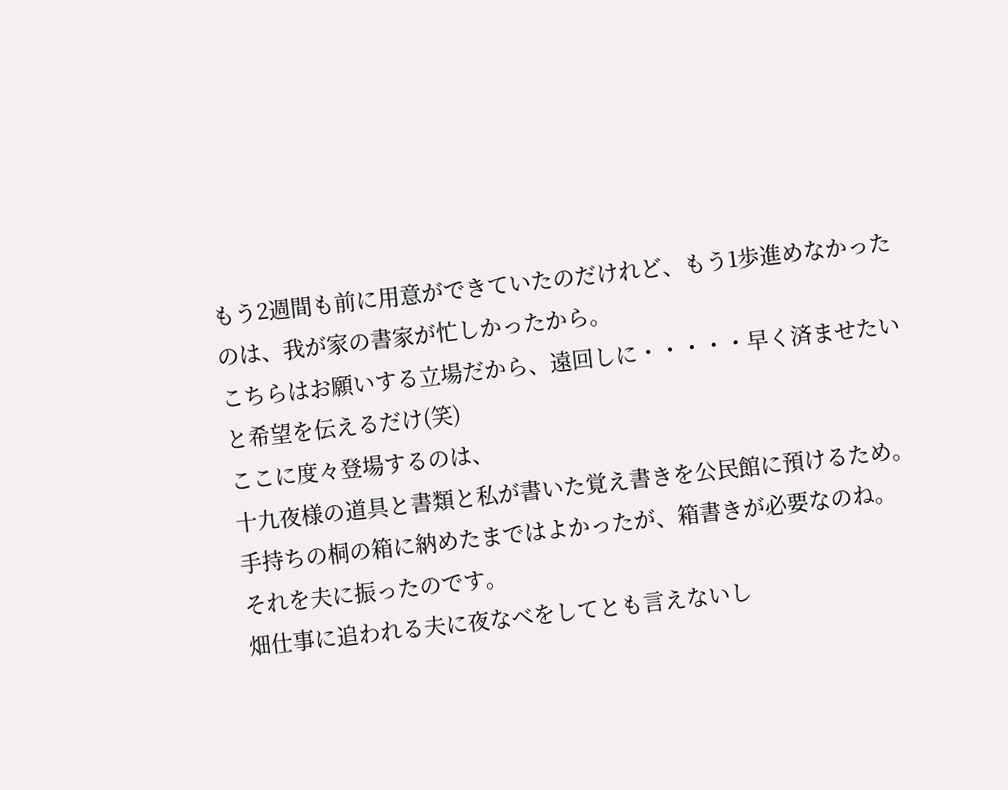もう2週間も前に用意ができていたのだけれど、もう1歩進めなかったのは、我が家の書家が忙しかったから。
こちらはお願いする立場だから、遠回しに・・・・・早く済ませたいと希望を伝えるだけ(笑)
ここに度々登場するのは、
十九夜様の道具と書類と私が書いた覚え書きを公民館に預けるため。
手持ちの桐の箱に納めたまではよかったが、箱書きが必要なのね。
それを夫に振ったのです。
畑仕事に追われる夫に夜なべをしてとも言えないし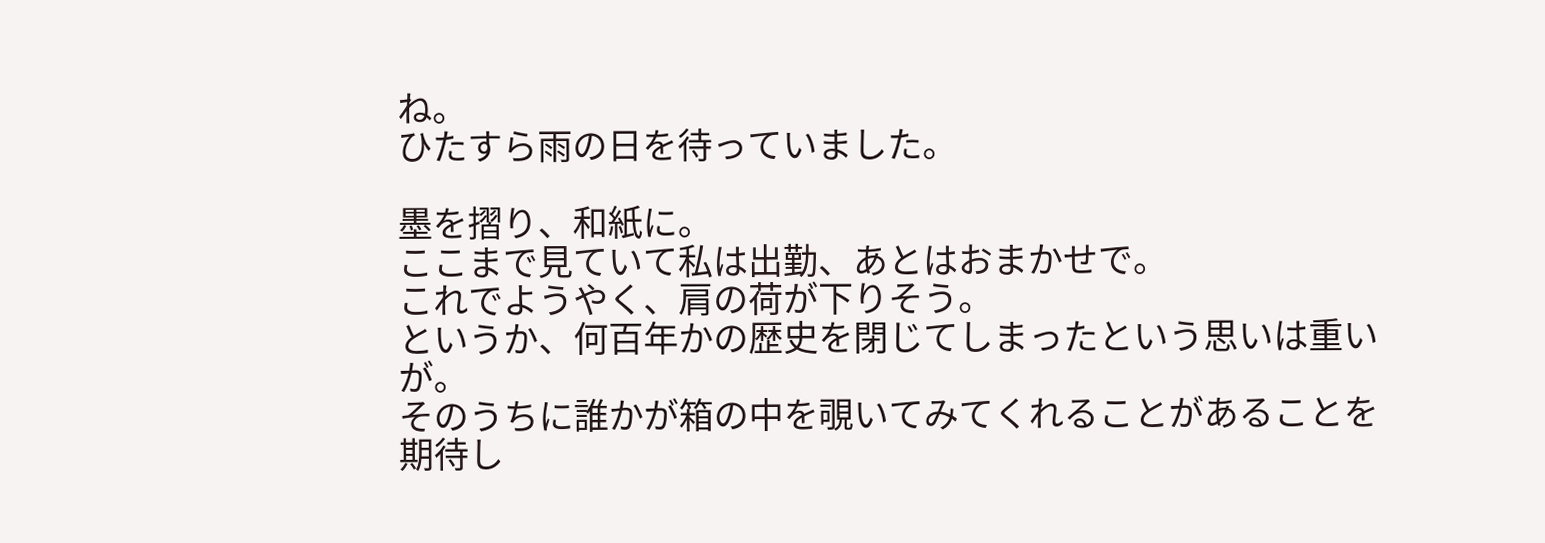ね。
ひたすら雨の日を待っていました。

墨を摺り、和紙に。
ここまで見ていて私は出勤、あとはおまかせで。
これでようやく、肩の荷が下りそう。
というか、何百年かの歴史を閉じてしまったという思いは重いが。
そのうちに誰かが箱の中を覗いてみてくれることがあることを期待し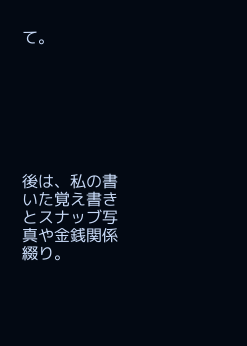て。







後は、私の書いた覚え書きとスナッブ写真や金銭関係綴り。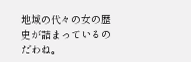地域の代々の女の歴史が詰まっているのだわね。